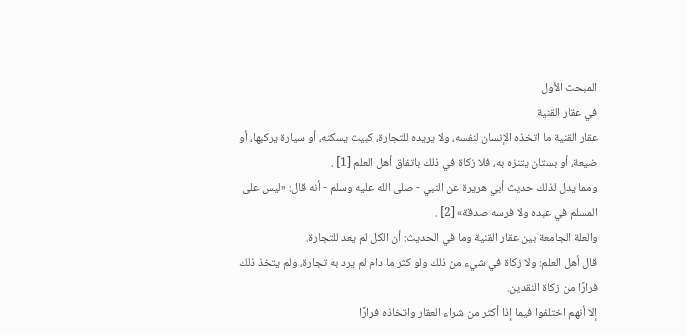المبحث الأول
في عقار القنية
عقار القنية ما اتخذه الإنسان لنفسه، ولا يريده للتجارة، كبيت يسكنه، أو سيارة يركبها، أو ضيعة، أو بستان يتنزه به، فلا زكاة في ذلك باتفاق أهل العلم [1] .
ومما يدل لذلك حديث أبي هريرة عن النبي - صلى الله عليه وسلم - أنه قال: «ليس على المسلم في عبده ولا فرسه صدقة» [2] .
والعلة الجامعة بين عقار القنية وما في الحديث: أن الكل لم يعد للتجارة.
قال أهل العلم: ولا زكاة في شيء من ذلك ولو كثر ما دام لم يرد به تجارة، ولم يتخذ ذلك فرارًا من زكاة النقدين.
إلا أنهم اختلفوا فيما إذا أكثر من شراء العقار واتخاذه فرارًا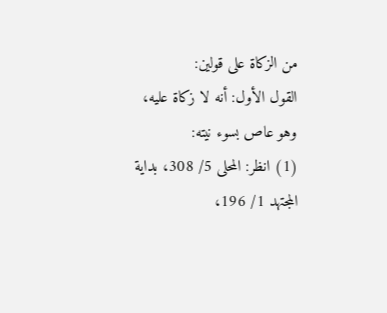من الزكاة على قولين:
القول الأول: أنه لا زكاة عليه، وهو عاص بسوء نيته:
(1) انظر: المحلى 5/ 308، بداية المجتهد 1/ 196،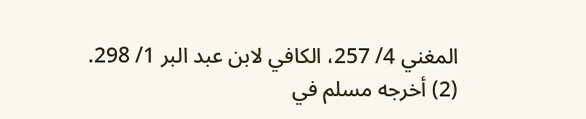المغني 4/ 257، الكافي لابن عبد البر 1/ 298.
(2) أخرجه مسلم في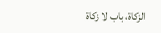الزكاة، باب لا زكاة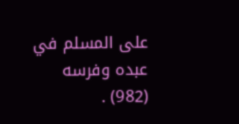على المسلم في عبده وفرسه (982) .